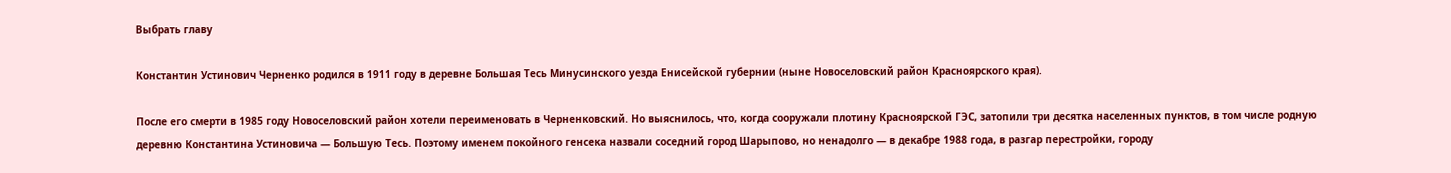Выбрать главу

Константин Устинович Черненко родился в 1911 году в деревне Большая Тесь Минусинского уезда Енисейской губернии (ныне Новоселовский район Красноярского края).

После его смерти в 1985 году Новоселовский район хотели переименовать в Черненковский. Но выяснилось, что, когда сооружали плотину Красноярской ГЭС, затопили три десятка населенных пунктов, в том числе родную деревню Константина Устиновича — Большую Тесь. Поэтому именем покойного генсека назвали соседний город Шарыпово, но ненадолго — в декабре 1988 года, в разгар перестройки, городу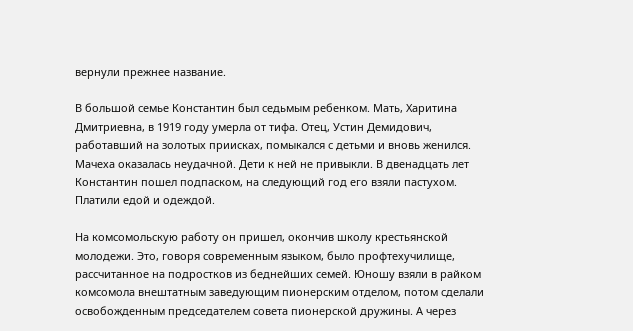вернули прежнее название.

В большой семье Константин был седьмым ребенком. Мать, Харитина Дмитриевна, в 1919 году умерла от тифа. Отец, Устин Демидович, работавший на золотых приисках, помыкался с детьми и вновь женился. Мачеха оказалась неудачной. Дети к ней не привыкли. В двенадцать лет Константин пошел подпаском, на следующий год его взяли пастухом. Платили едой и одеждой.

На комсомольскую работу он пришел, окончив школу крестьянской молодежи. Это, говоря современным языком, было профтехучилище, рассчитанное на подростков из беднейших семей. Юношу взяли в райком комсомола внештатным заведующим пионерским отделом, потом сделали освобожденным председателем совета пионерской дружины. А через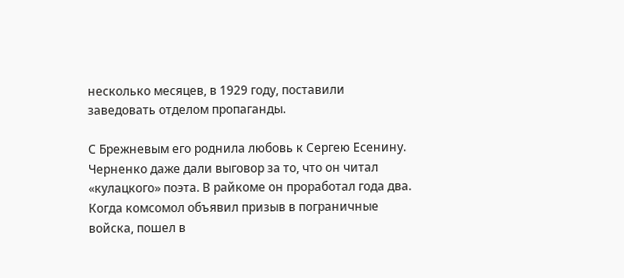несколько месяцев, в 1929 году, поставили заведовать отделом пропаганды.

С Брежневым его роднила любовь к Сергею Есенину. Черненко даже дали выговор за то, что он читал «кулацкого» поэта. В райкоме он проработал года два. Когда комсомол объявил призыв в пограничные войска, пошел в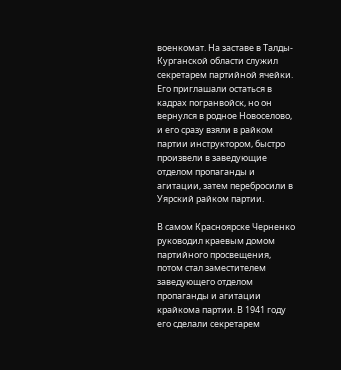военкомат. На заставе в Талды-Курганской области служил секретарем партийной ячейки. Его приглашали остаться в кадрах погранвойск, но он вернулся в родное Новоселово, и его сразу взяли в райком партии инструктором, быстро произвели в заведующие отделом пропаганды и агитации, затем перебросили в Уярский райком партии.

В самом Красноярске Черненко руководил краевым домом партийного просвещения, потом стал заместителем заведующего отделом пропаганды и агитации крайкома партии. В 1941 году его сделали секретарем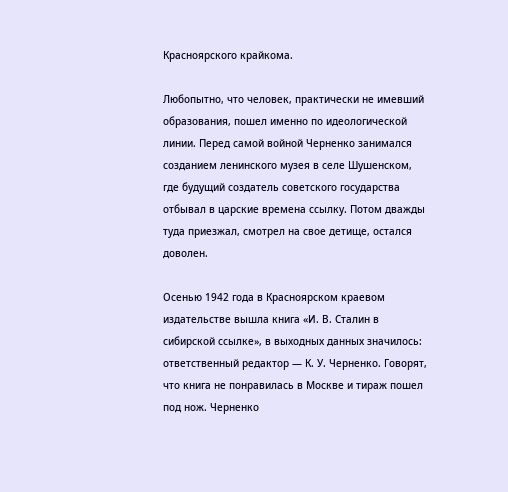Красноярского крайкома.

Любопытно, что человек, практически не имевший образования, пошел именно по идеологической линии. Перед самой войной Черненко занимался созданием ленинского музея в селе Шушенском, где будущий создатель советского государства отбывал в царские времена ссылку. Потом дважды туда приезжал, смотрел на свое детище, остался доволен.

Осенью 1942 года в Красноярском краевом издательстве вышла книга «И. В. Сталин в сибирской ссылке», в выходных данных значилось: ответственный редактор — К. У. Черненко. Говорят, что книга не понравилась в Москве и тираж пошел под нож. Черненко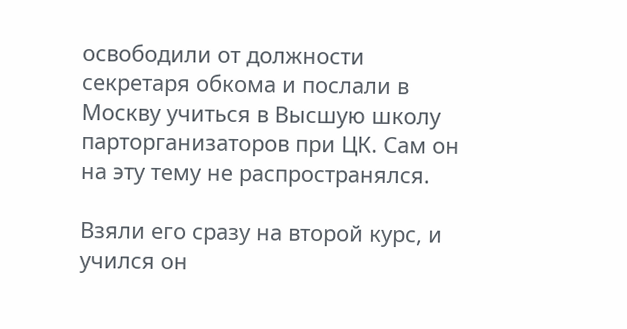освободили от должности секретаря обкома и послали в Москву учиться в Высшую школу парторганизаторов при ЦК. Сам он на эту тему не распространялся.

Взяли его сразу на второй курс, и учился он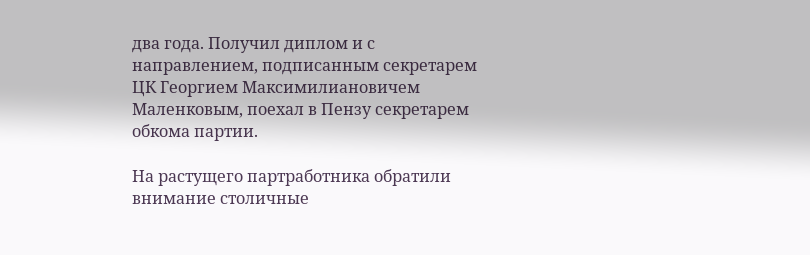два года. Получил диплом и с направлением, подписанным секретарем ЦК Георгием Максимилиановичем Маленковым, поехал в Пензу секретарем обкома партии.

На растущего партработника обратили внимание столичные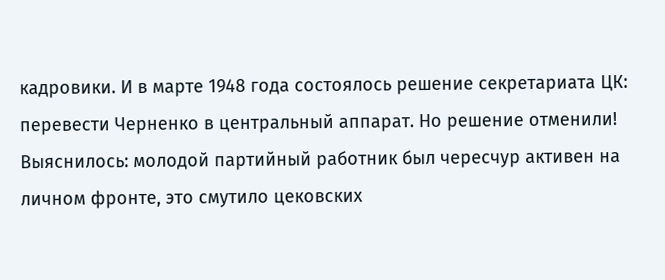кадровики. И в марте 1948 года состоялось решение секретариата ЦК: перевести Черненко в центральный аппарат. Но решение отменили! Выяснилось: молодой партийный работник был чересчур активен на личном фронте, это смутило цековских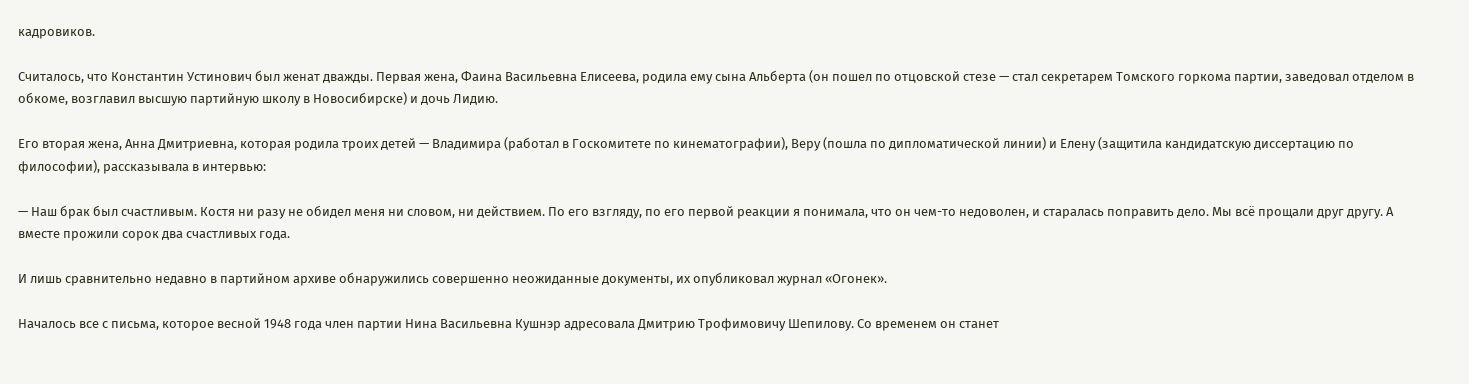кадровиков.

Считалось, что Константин Устинович был женат дважды. Первая жена, Фаина Васильевна Елисеева, родила ему сына Альберта (он пошел по отцовской стезе — стал секретарем Томского горкома партии, заведовал отделом в обкоме, возглавил высшую партийную школу в Новосибирске) и дочь Лидию.

Его вторая жена, Анна Дмитриевна, которая родила троих детей — Владимира (работал в Госкомитете по кинематографии), Веру (пошла по дипломатической линии) и Елену (защитила кандидатскую диссертацию по философии), рассказывала в интервью:

— Наш брак был счастливым. Костя ни разу не обидел меня ни словом, ни действием. По его взгляду, по его первой реакции я понимала, что он чем-то недоволен, и старалась поправить дело. Мы всё прощали друг другу. А вместе прожили сорок два счастливых года.

И лишь сравнительно недавно в партийном архиве обнаружились совершенно неожиданные документы, их опубликовал журнал «Огонек».

Началось все с письма, которое весной 1948 года член партии Нина Васильевна Кушнэр адресовала Дмитрию Трофимовичу Шепилову. Со временем он станет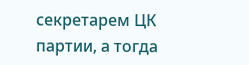секретарем ЦК партии, а тогда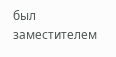был заместителем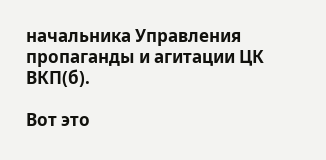начальника Управления пропаганды и агитации ЦК ВКП(б).

Вот это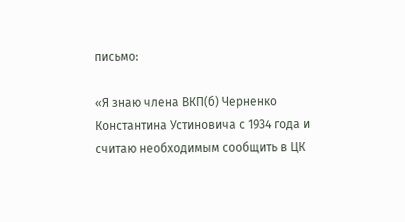письмо:

«Я знаю члена ВКП(б) Черненко Константина Устиновича с 1934 года и считаю необходимым сообщить в ЦК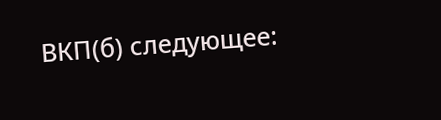ВКП(б) следующее: